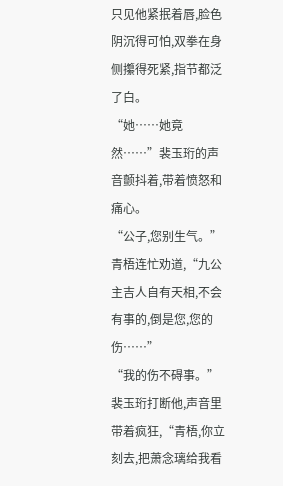只见他紧抿着唇,脸色阴沉得可怕,双拳在身侧攥得死紧,指节都泛了白。
“她……她竟然……”裴玉珩的声音颤抖着,带着愤怒和痛心。
“公子,您别生气。”青梧连忙劝道,“九公主吉人自有天相,不会有事的,倒是您,您的伤……”
“我的伤不碍事。”裴玉珩打断他,声音里带着疯狂,“青梧,你立刻去,把萧念璃给我看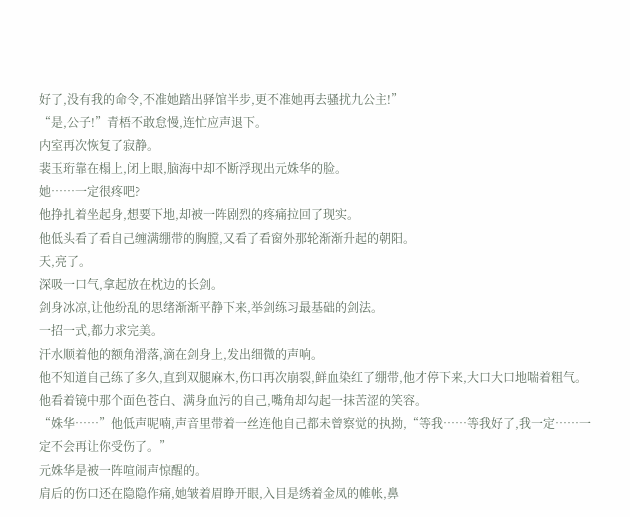好了,没有我的命令,不准她踏出驿馆半步,更不准她再去骚扰九公主!”
“是,公子!”青梧不敢怠慢,连忙应声退下。
内室再次恢复了寂静。
裴玉珩靠在榻上,闭上眼,脑海中却不断浮现出元姝华的脸。
她……一定很疼吧?
他挣扎着坐起身,想要下地,却被一阵剧烈的疼痛拉回了现实。
他低头看了看自己缠满绷带的胸膛,又看了看窗外那轮渐渐升起的朝阳。
天,亮了。
深吸一口气,拿起放在枕边的长剑。
剑身冰凉,让他纷乱的思绪渐渐平静下来,举剑练习最基础的剑法。
一招一式,都力求完美。
汗水顺着他的额角滑落,滴在剑身上,发出细微的声响。
他不知道自己练了多久,直到双腿麻木,伤口再次崩裂,鲜血染红了绷带,他才停下来,大口大口地喘着粗气。
他看着镜中那个面色苍白、满身血污的自己,嘴角却勾起一抹苦涩的笑容。
“姝华……”他低声呢喃,声音里带着一丝连他自己都未曾察觉的执拗,“等我……等我好了,我一定……一定不会再让你受伤了。”
元姝华是被一阵喧闹声惊醒的。
肩后的伤口还在隐隐作痛,她皱着眉睁开眼,入目是绣着金凤的帷帐,鼻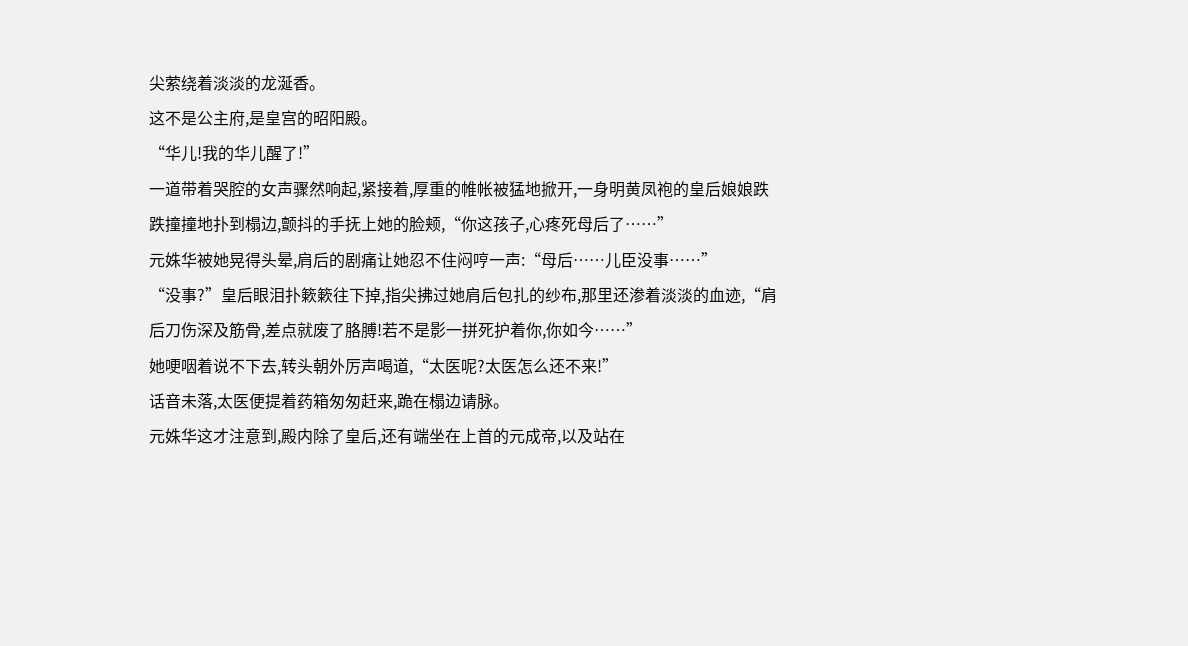尖萦绕着淡淡的龙涎香。
这不是公主府,是皇宫的昭阳殿。
“华儿!我的华儿醒了!”
一道带着哭腔的女声骤然响起,紧接着,厚重的帷帐被猛地掀开,一身明黄凤袍的皇后娘娘跌跌撞撞地扑到榻边,颤抖的手抚上她的脸颊,“你这孩子,心疼死母后了……”
元姝华被她晃得头晕,肩后的剧痛让她忍不住闷哼一声:“母后……儿臣没事……”
“没事?”皇后眼泪扑簌簌往下掉,指尖拂过她肩后包扎的纱布,那里还渗着淡淡的血迹,“肩后刀伤深及筋骨,差点就废了胳膊!若不是影一拼死护着你,你如今……”
她哽咽着说不下去,转头朝外厉声喝道,“太医呢?太医怎么还不来!”
话音未落,太医便提着药箱匆匆赶来,跪在榻边请脉。
元姝华这才注意到,殿内除了皇后,还有端坐在上首的元成帝,以及站在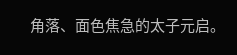角落、面色焦急的太子元启。